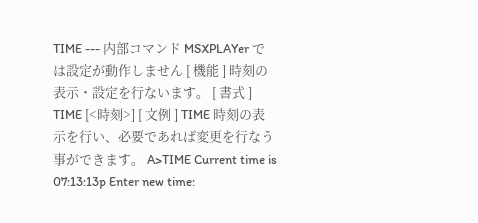TIME --- 内部コマンド MSXPLAYer では設定が動作しません [ 機能 ] 時刻の表示・設定を行ないます。 [ 書式 ] TIME [<時刻>] [ 文例 ] TIME 時刻の表示を行い、必要であれば変更を行なう事ができます。 A>TIME Current time is 07:13:13p Enter new time: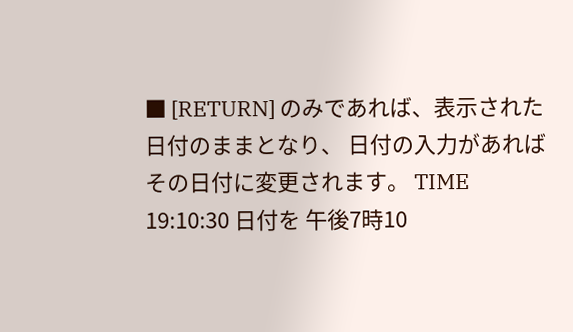■ [RETURN] のみであれば、表示された日付のままとなり、 日付の入力があればその日付に変更されます。 TIME 19:10:30 日付を 午後7時10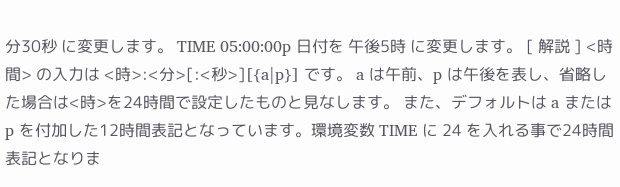分30秒 に変更します。 TIME 05:00:00p 日付を 午後5時 に変更します。 [ 解説 ] <時間> の入力は <時>:<分>[:<秒>][{a|p}] です。 a は午前、p は午後を表し、省略した場合は<時>を24時間で設定したものと見なします。 また、デフォルトは a または p を付加した12時間表記となっています。環境変数 TIME に 24 を入れる事で24時間表記となりま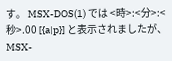す。 MSX-DOS(1) では <時>:<分>:<秒>.00 [{a|p}] と表示されましたが、MSX-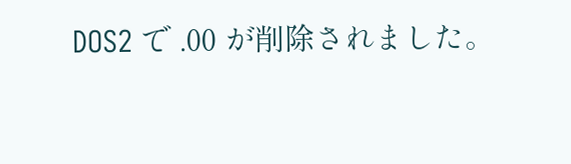DOS2 で .00 が削除されました。